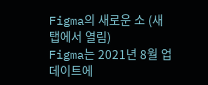Figma의 새로운 소 (새 탭에서 열림)
Figma는 2021년 8월 업데이트에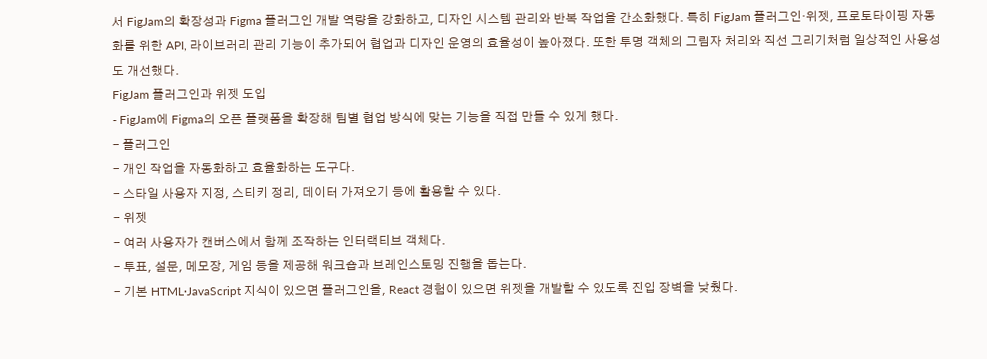서 FigJam의 확장성과 Figma 플러그인 개발 역량을 강화하고, 디자인 시스템 관리와 반복 작업을 간소화했다. 특히 FigJam 플러그인·위젯, 프로토타이핑 자동화를 위한 API, 라이브러리 관리 기능이 추가되어 협업과 디자인 운영의 효율성이 높아졌다. 또한 투명 객체의 그림자 처리와 직선 그리기처럼 일상적인 사용성도 개선했다.
FigJam 플러그인과 위젯 도입
- FigJam에 Figma의 오픈 플랫폼을 확장해 팀별 협업 방식에 맞는 기능을 직접 만들 수 있게 했다.
- 플러그인
- 개인 작업을 자동화하고 효율화하는 도구다.
- 스타일 사용자 지정, 스티키 정리, 데이터 가져오기 등에 활용할 수 있다.
- 위젯
- 여러 사용자가 캔버스에서 함께 조작하는 인터랙티브 객체다.
- 투표, 설문, 메모장, 게임 등을 제공해 워크숍과 브레인스토밍 진행을 돕는다.
- 기본 HTML·JavaScript 지식이 있으면 플러그인을, React 경험이 있으면 위젯을 개발할 수 있도록 진입 장벽을 낮췄다.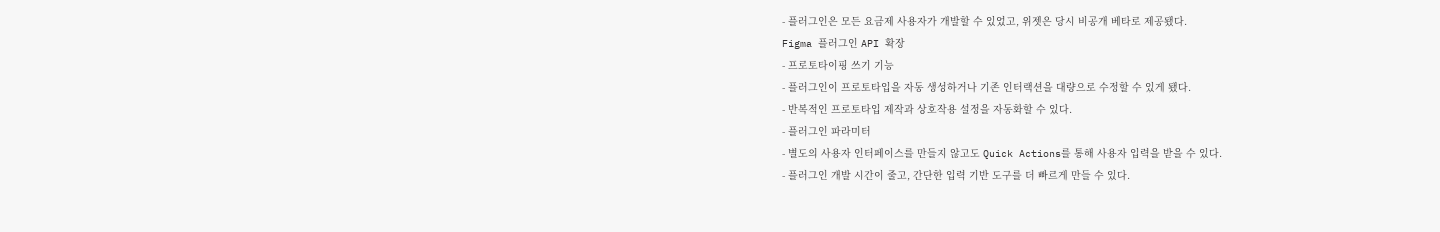- 플러그인은 모든 요금제 사용자가 개발할 수 있었고, 위젯은 당시 비공개 베타로 제공됐다.
Figma 플러그인 API 확장
- 프로토타이핑 쓰기 기능
- 플러그인이 프로토타입을 자동 생성하거나 기존 인터랙션을 대량으로 수정할 수 있게 됐다.
- 반복적인 프로토타입 제작과 상호작용 설정을 자동화할 수 있다.
- 플러그인 파라미터
- 별도의 사용자 인터페이스를 만들지 않고도 Quick Actions를 통해 사용자 입력을 받을 수 있다.
- 플러그인 개발 시간이 줄고, 간단한 입력 기반 도구를 더 빠르게 만들 수 있다.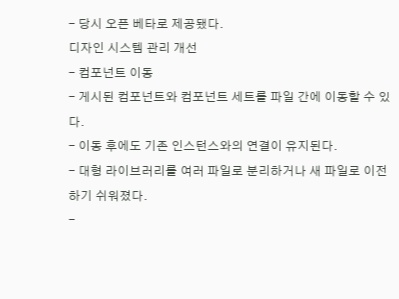- 당시 오픈 베타로 제공됐다.
디자인 시스템 관리 개선
- 컴포넌트 이동
- 게시된 컴포넌트와 컴포넌트 세트를 파일 간에 이동할 수 있다.
- 이동 후에도 기존 인스턴스와의 연결이 유지된다.
- 대형 라이브러리를 여러 파일로 분리하거나 새 파일로 이전하기 쉬워졌다.
-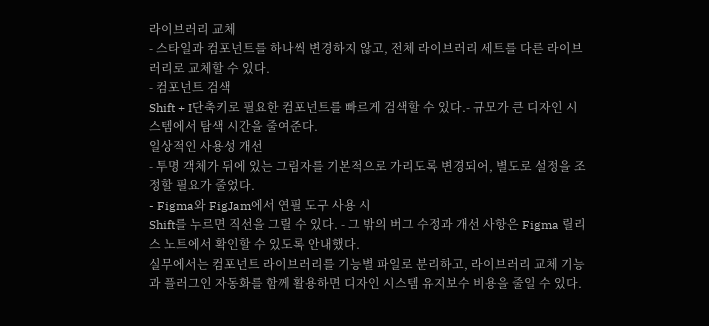라이브러리 교체
- 스타일과 컴포넌트를 하나씩 변경하지 않고, 전체 라이브러리 세트를 다른 라이브러리로 교체할 수 있다.
- 컴포넌트 검색
Shift + I단축키로 필요한 컴포넌트를 빠르게 검색할 수 있다.- 규모가 큰 디자인 시스템에서 탐색 시간을 줄여준다.
일상적인 사용성 개선
- 투명 객체가 뒤에 있는 그림자를 기본적으로 가리도록 변경되어, 별도로 설정을 조정할 필요가 줄었다.
- Figma와 FigJam에서 연필 도구 사용 시
Shift를 누르면 직선을 그릴 수 있다. - 그 밖의 버그 수정과 개선 사항은 Figma 릴리스 노트에서 확인할 수 있도록 안내했다.
실무에서는 컴포넌트 라이브러리를 기능별 파일로 분리하고, 라이브러리 교체 기능과 플러그인 자동화를 함께 활용하면 디자인 시스템 유지보수 비용을 줄일 수 있다.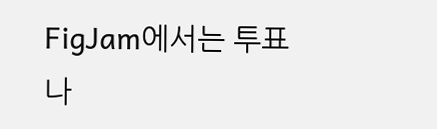FigJam에서는 투표나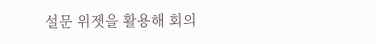설문 위젯을 활용해 회의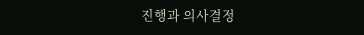진행과 의사결정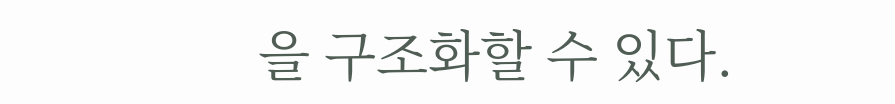을 구조화할 수 있다.